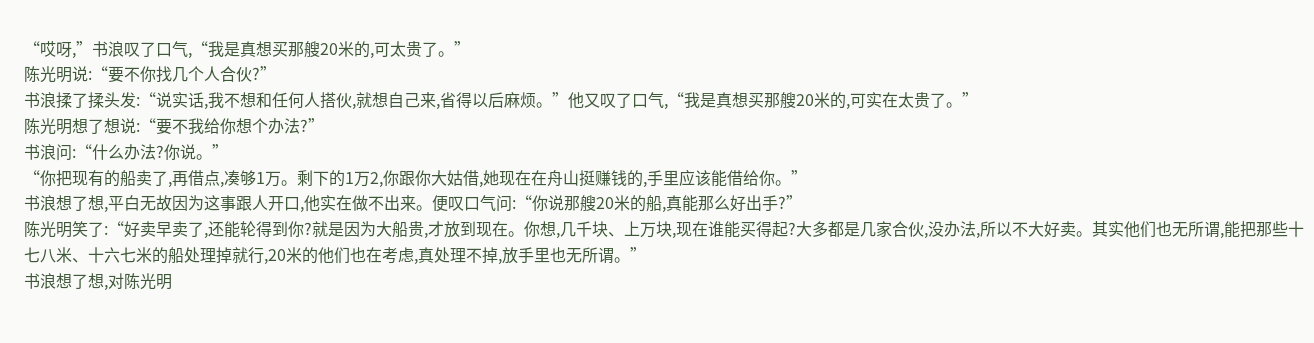“哎呀,”书浪叹了口气,“我是真想买那艘20米的,可太贵了。”
陈光明说:“要不你找几个人合伙?”
书浪揉了揉头发:“说实话,我不想和任何人搭伙,就想自己来,省得以后麻烦。”他又叹了口气,“我是真想买那艘20米的,可实在太贵了。”
陈光明想了想说:“要不我给你想个办法?”
书浪问:“什么办法?你说。”
“你把现有的船卖了,再借点,凑够1万。剩下的1万2,你跟你大姑借,她现在在舟山挺赚钱的,手里应该能借给你。”
书浪想了想,平白无故因为这事跟人开口,他实在做不出来。便叹口气问:“你说那艘20米的船,真能那么好出手?”
陈光明笑了:“好卖早卖了,还能轮得到你?就是因为大船贵,才放到现在。你想,几千块、上万块,现在谁能买得起?大多都是几家合伙,没办法,所以不大好卖。其实他们也无所谓,能把那些十七八米、十六七米的船处理掉就行,20米的他们也在考虑,真处理不掉,放手里也无所谓。”
书浪想了想,对陈光明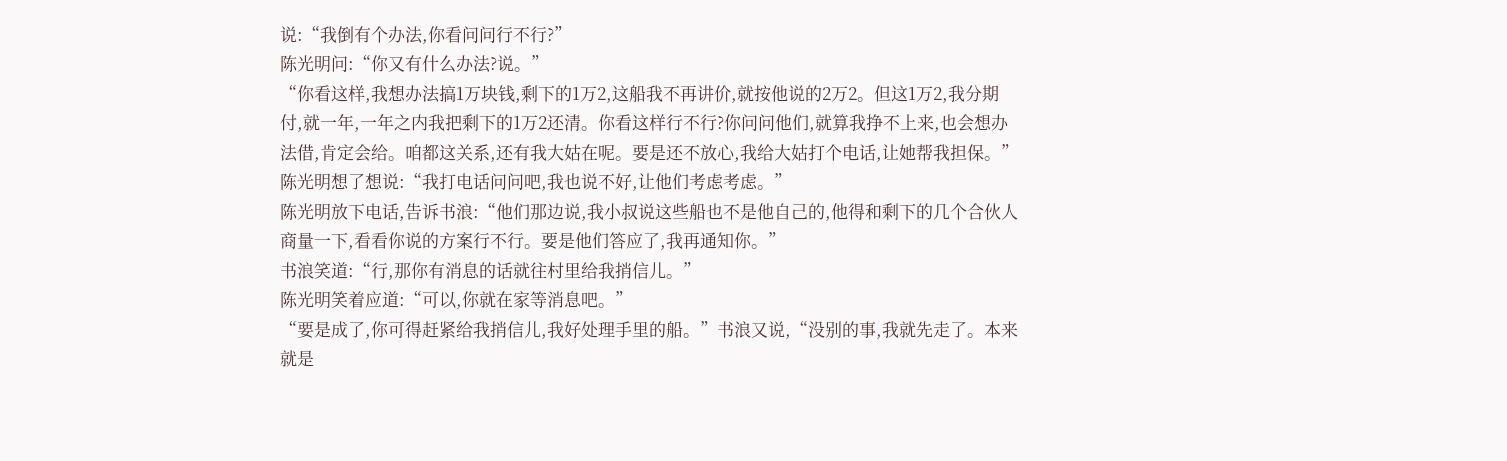说:“我倒有个办法,你看问问行不行?”
陈光明问:“你又有什么办法?说。”
“你看这样,我想办法搞1万块钱,剩下的1万2,这船我不再讲价,就按他说的2万2。但这1万2,我分期付,就一年,一年之内我把剩下的1万2还清。你看这样行不行?你问问他们,就算我挣不上来,也会想办法借,肯定会给。咱都这关系,还有我大姑在呢。要是还不放心,我给大姑打个电话,让她帮我担保。”
陈光明想了想说:“我打电话问问吧,我也说不好,让他们考虑考虑。”
陈光明放下电话,告诉书浪:“他们那边说,我小叔说这些船也不是他自己的,他得和剩下的几个合伙人商量一下,看看你说的方案行不行。要是他们答应了,我再通知你。”
书浪笑道:“行,那你有消息的话就往村里给我捎信儿。”
陈光明笑着应道:“可以,你就在家等消息吧。”
“要是成了,你可得赶紧给我捎信儿,我好处理手里的船。”书浪又说,“没别的事,我就先走了。本来就是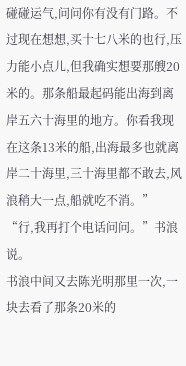碰碰运气,问问你有没有门路。不过现在想想,买十七八米的也行,压力能小点儿,但我确实想要那艘20米的。那条船最起码能出海到离岸五六十海里的地方。你看我现在这条13米的船,出海最多也就离岸二十海里,三十海里都不敢去,风浪稍大一点,船就吃不消。”
“行,我再打个电话问问。”书浪说。
书浪中间又去陈光明那里一次,一块去看了那条20米的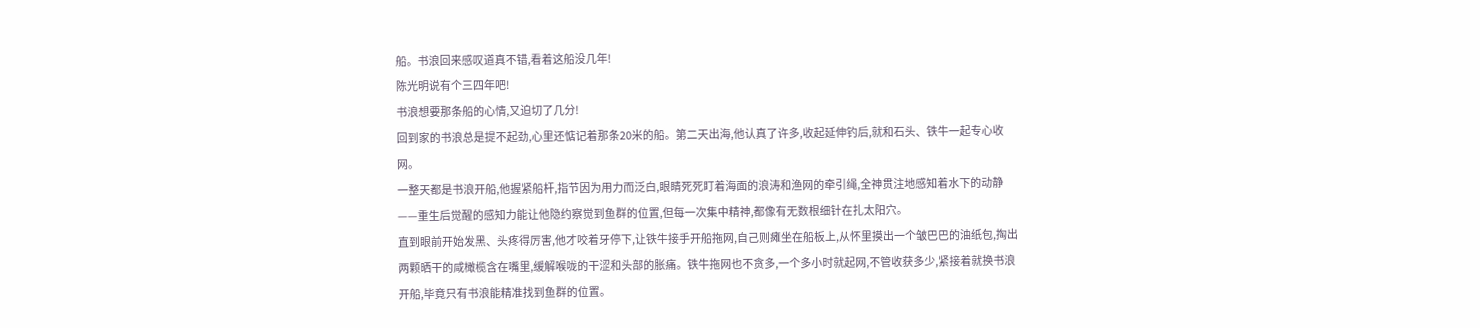船。书浪回来感叹道真不错,看着这船没几年!
陈光明说有个三四年吧!
书浪想要那条船的心情,又迫切了几分!
回到家的书浪总是提不起劲,心里还惦记着那条20米的船。第二天出海,他认真了许多,收起延伸钓后,就和石头、铁牛一起专心收网。
一整天都是书浪开船,他握紧船杆,指节因为用力而泛白,眼睛死死盯着海面的浪涛和渔网的牵引绳,全神贯注地感知着水下的动静——重生后觉醒的感知力能让他隐约察觉到鱼群的位置,但每一次集中精神,都像有无数根细针在扎太阳穴。
直到眼前开始发黑、头疼得厉害,他才咬着牙停下,让铁牛接手开船拖网,自己则瘫坐在船板上,从怀里摸出一个皱巴巴的油纸包,掏出两颗晒干的咸橄榄含在嘴里,缓解喉咙的干涩和头部的胀痛。铁牛拖网也不贪多,一个多小时就起网,不管收获多少,紧接着就换书浪开船,毕竟只有书浪能精准找到鱼群的位置。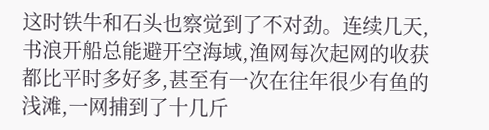这时铁牛和石头也察觉到了不对劲。连续几天,书浪开船总能避开空海域,渔网每次起网的收获都比平时多好多,甚至有一次在往年很少有鱼的浅滩,一网捕到了十几斤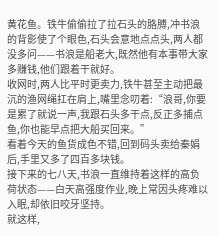黄花鱼。铁牛偷偷拉了拉石头的胳膊,冲书浪的背影使了个眼色,石头会意地点点头,两人都没多问——书浪是船老大,既然他有本事带大家多赚钱,他们跟着干就好。
收网时,两人比平时更卖力,铁牛甚至主动把最沉的渔网绳扛在肩上,嘴里念叨着:“浪哥,你要是累了就说一声,我跟石头多干点,反正多捕点鱼,你也能早点把大船买回来。”
看着今天的鱼货成色不错,回到码头卖给秦娟后,手里又多了四百多块钱。
接下来的七八天,书浪一直维持着这样的高负荷状态——白天高强度作业,晚上常因头疼难以入眠,却依旧咬牙坚持。
就这样,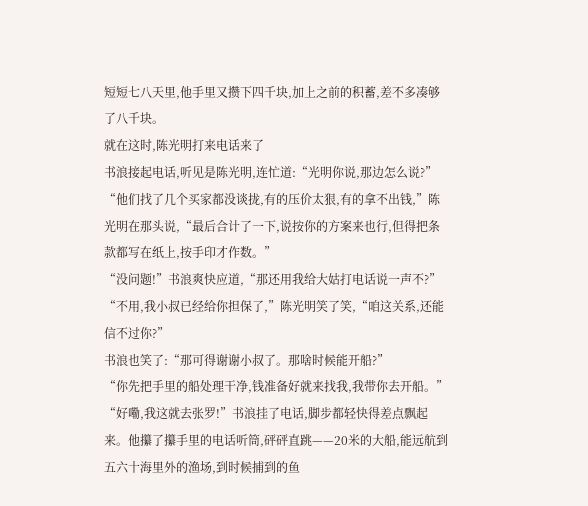短短七八天里,他手里又攒下四千块,加上之前的积蓄,差不多凑够了八千块。
就在这时,陈光明打来电话来了
书浪接起电话,听见是陈光明,连忙道:“光明你说,那边怎么说?”
“他们找了几个买家都没谈拢,有的压价太狠,有的拿不出钱,”陈光明在那头说,“最后合计了一下,说按你的方案来也行,但得把条款都写在纸上,按手印才作数。”
“没问题!”书浪爽快应道,“那还用我给大姑打电话说一声不?”
“不用,我小叔已经给你担保了,”陈光明笑了笑,“咱这关系,还能信不过你?”
书浪也笑了:“那可得谢谢小叔了。那啥时候能开船?”
“你先把手里的船处理干净,钱准备好就来找我,我带你去开船。”
“好嘞,我这就去张罗!”书浪挂了电话,脚步都轻快得差点飘起来。他攥了攥手里的电话听筒,砰砰直跳——20米的大船,能远航到五六十海里外的渔场,到时候捕到的鱼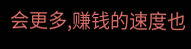会更多,赚钱的速度也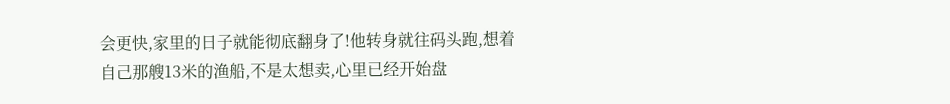会更快,家里的日子就能彻底翻身了!他转身就往码头跑,想着自己那艘13米的渔船,不是太想卖,心里已经开始盘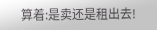算着:是卖还是租出去!